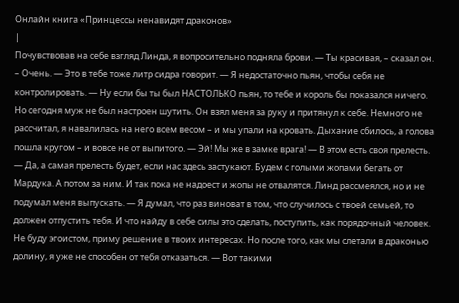Онлайн книга «Принцессы ненавидят драконов»
|
Почувствовав на себе взгляд Линда, я вопросительно подняла брови. — Ты красивая, – сказал он. – Очень. — Это в тебе тоже литр сидра говорит. — Я недостаточно пьян, чтобы себя не контролировать. — Ну если бы ты был НАСТОЛЬКО пьян, то тебе и король бы показался ничего. Но сегодня муж не был настроен шутить. Он взял меня за руку и притянул к себе. Немного не рассчитал, я навалилась на него всем весом – и мы упали на кровать. Дыхание сбилось, а голова пошла кругом – и вовсе не от выпитого. — Эй! Мы же в замке врага! — В этом есть своя прелесть. — Да, а самая прелесть будет, если нас здесь застукают. Будем с голыми жопами бегать от Мардука. А потом за ним. И так пока не надоест и жопы не отвалятся. Линд рассмеялся, но и не подумал меня выпускать. — Я думал, что раз виноват в том, что случилось с твоей семьей, то должен отпустить тебя. И что найду в себе силы это сделать, поступить, как порядочный человек. Не буду эгоистом, приму решение в твоих интересах. Но после того, как мы слетали в драконью долину, я уже не способен от тебя отказаться. — Вот такими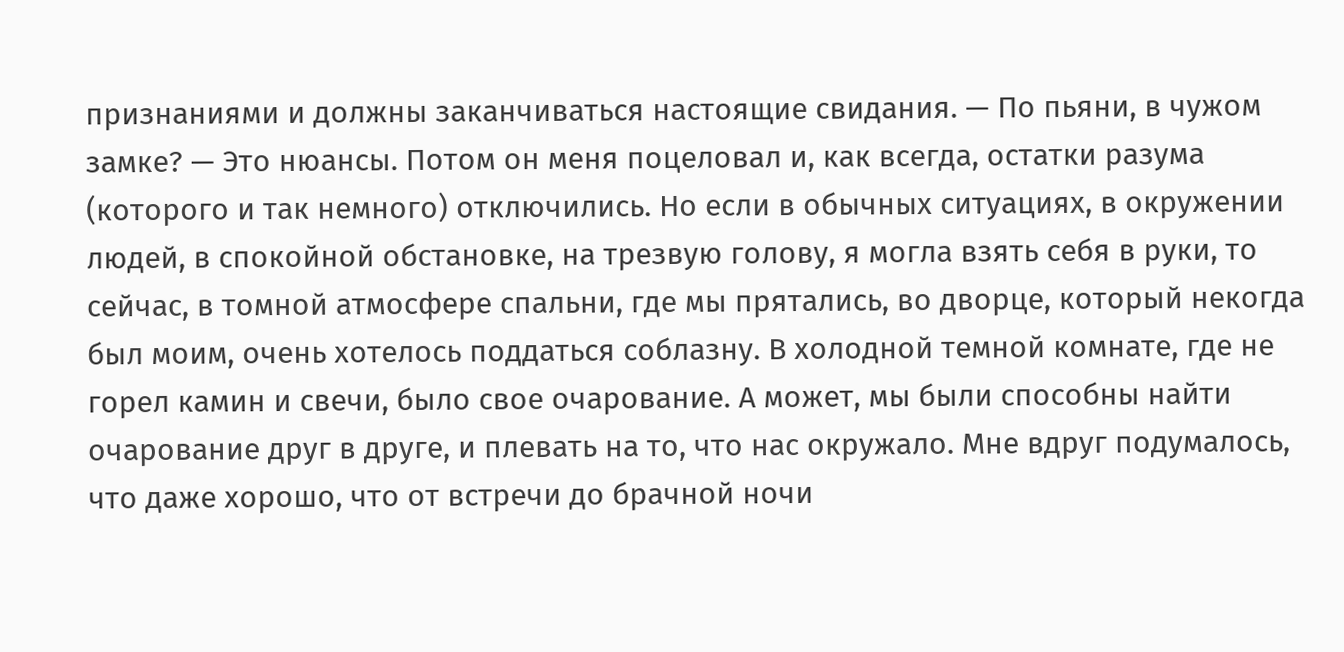признаниями и должны заканчиваться настоящие свидания. — По пьяни, в чужом замке? — Это нюансы. Потом он меня поцеловал и, как всегда, остатки разума (которого и так немного) отключились. Но если в обычных ситуациях, в окружении людей, в спокойной обстановке, на трезвую голову, я могла взять себя в руки, то сейчас, в томной атмосфере спальни, где мы прятались, во дворце, который некогда был моим, очень хотелось поддаться соблазну. В холодной темной комнате, где не горел камин и свечи, было свое очарование. А может, мы были способны найти очарование друг в друге, и плевать на то, что нас окружало. Мне вдруг подумалось, что даже хорошо, что от встречи до брачной ночи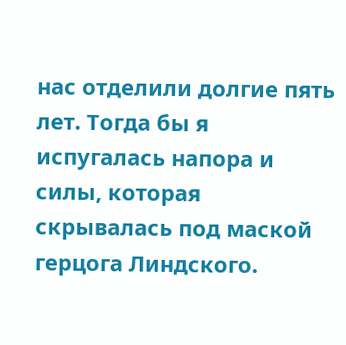нас отделили долгие пять лет. Тогда бы я испугалась напора и силы, которая скрывалась под маской герцога Линдского.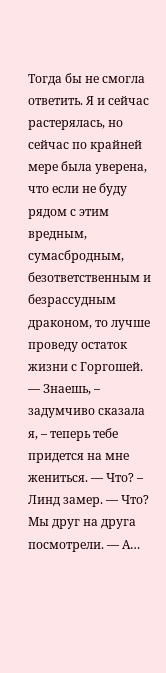Тогда бы не смогла ответить. Я и сейчас растерялась, но сейчас по крайней мере была уверена, что если не буду рядом с этим вредным, сумасбродным, безответственным и безрассудным драконом, то лучше проведу остаток жизни с Горгошей. — Знаешь, – задумчиво сказала я, – теперь тебе придется на мне жениться. — Что? – Линд замер. — Что? Мы друг на друга посмотрели. — А…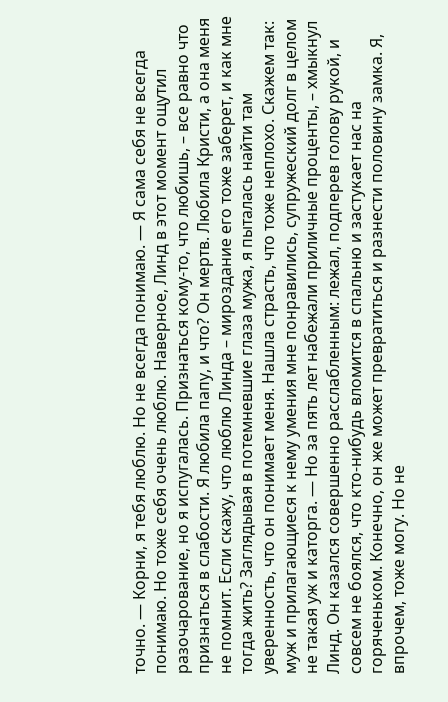точно. — Корни, я тебя люблю. Но не всегда понимаю. — Я сама себя не всегда понимаю. Но тоже себя очень люблю. Наверное, Линд в этот момент ощутил разочарование, но я испугалась. Признаться кому-то, что любишь, – все равно что признаться в слабости. Я любила папу, и что? Он мертв. Любила Кристи, а она меня не помнит. Если скажу, что люблю Линда – мироздание его тоже заберет, и как мне тогда жить? Заглядывая в потемневшие глаза мужа, я пыталась найти там уверенность, что он понимает меня. Нашла страсть, что тоже неплохо. Скажем так: муж и прилагающиеся к нему умения мне понравились, супружеский долг в целом не такая уж и каторга. — Но за пять лет набежали приличные проценты, – хмыкнул Линд. Он казался совершенно расслабленным: лежал, подперев голову рукой, и совсем не боялся, что кто-нибудь вломится в спальню и застукает нас на горяченьком. Конечно, он же может превратиться и разнести половину замка. Я, впрочем, тоже могу. Но не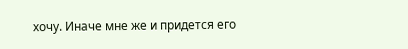хочу. Иначе мне же и придется его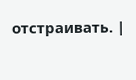отстраивать. |